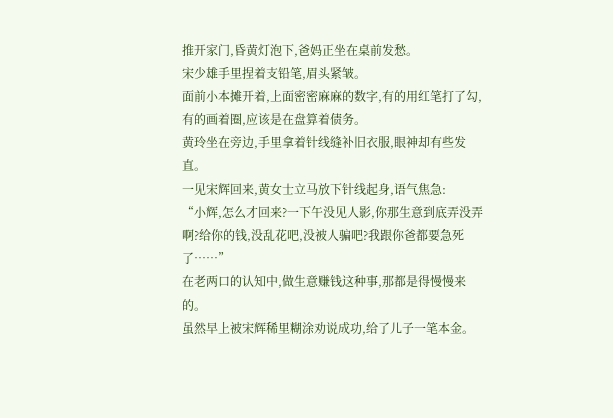推开家门,昏黄灯泡下,爸妈正坐在桌前发愁。
宋少雄手里捏着支铅笔,眉头紧皱。
面前小本摊开着,上面密密麻麻的数字,有的用红笔打了勾,有的画着圈,应该是在盘算着债务。
黄玲坐在旁边,手里拿着针线缝补旧衣服,眼神却有些发直。
一见宋辉回来,黄女士立马放下针线起身,语气焦急:
“小辉,怎么才回来?一下午没见人影,你那生意到底弄没弄啊?给你的钱,没乱花吧,没被人骗吧?我跟你爸都要急死了……”
在老两口的认知中,做生意赚钱这种事,那都是得慢慢来的。
虽然早上被宋辉稀里糊涂劝说成功,给了儿子一笔本金。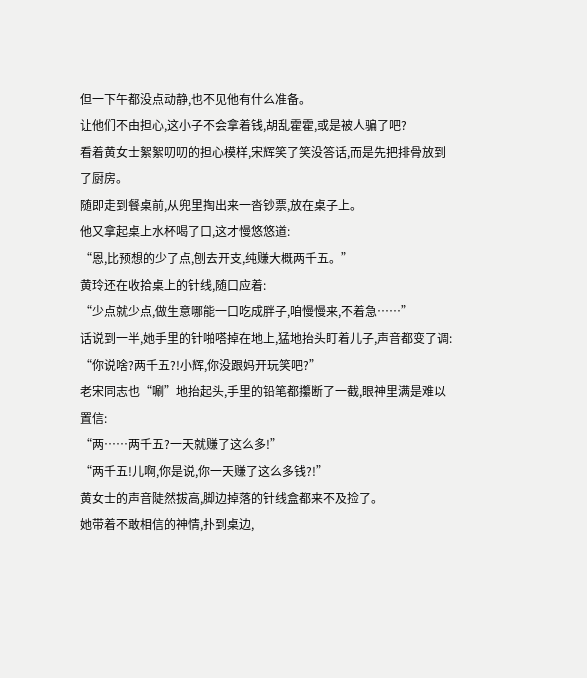但一下午都没点动静,也不见他有什么准备。
让他们不由担心,这小子不会拿着钱,胡乱霍霍,或是被人骗了吧?
看着黄女士絮絮叨叨的担心模样,宋辉笑了笑没答话,而是先把排骨放到了厨房。
随即走到餐桌前,从兜里掏出来一沓钞票,放在桌子上。
他又拿起桌上水杯喝了口,这才慢悠悠道:
“恩,比预想的少了点,刨去开支,纯赚大概两千五。”
黄玲还在收拾桌上的针线,随口应着:
“少点就少点,做生意哪能一口吃成胖子,咱慢慢来,不着急……”
话说到一半,她手里的针啪嗒掉在地上,猛地抬头盯着儿子,声音都变了调:
“你说啥?两千五?!小辉,你没跟妈开玩笑吧?”
老宋同志也“唰”地抬起头,手里的铅笔都攥断了一截,眼神里满是难以置信:
“两……两千五?一天就赚了这么多!”
“两千五!儿啊,你是说,你一天赚了这么多钱?!”
黄女士的声音陡然拔高,脚边掉落的针线盒都来不及捡了。
她带着不敢相信的神情,扑到桌边,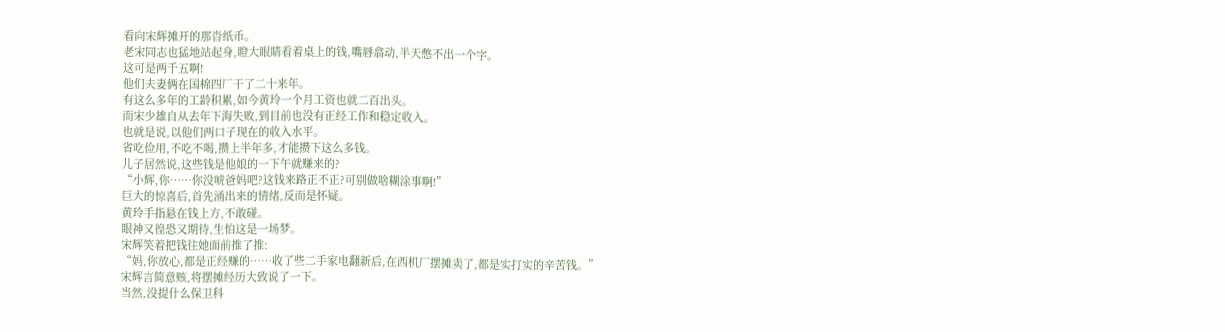看向宋辉摊开的那沓纸币。
老宋同志也猛地站起身,瞪大眼睛看着桌上的钱,嘴唇翕动,半天憋不出一个字。
这可是两千五啊!
他们夫妻俩在国棉四厂干了二十来年。
有这么多年的工龄积累,如今黄玲一个月工资也就二百出头。
而宋少雄自从去年下海失败,到目前也没有正经工作和稳定收入。
也就是说,以他们两口子现在的收入水平。
省吃俭用,不吃不喝,攒上半年多,才能攒下这么多钱。
儿子居然说,这些钱是他娘的一下午就赚来的?
“小辉,你……你没唬爸妈吧?这钱来路正不正?可别做啥糊涂事啊!”
巨大的惊喜后,首先涌出来的情绪,反而是怀疑。
黄玲手指悬在钱上方,不敢碰。
眼神又徨恐又期待,生怕这是一场梦。
宋辉笑着把钱往她面前推了推:
“妈,你放心,都是正经赚的……收了些二手家电翻新后,在西机厂摆摊卖了,都是实打实的辛苦钱。”
宋辉言简意赅,将摆摊经历大致说了一下。
当然,没提什么保卫科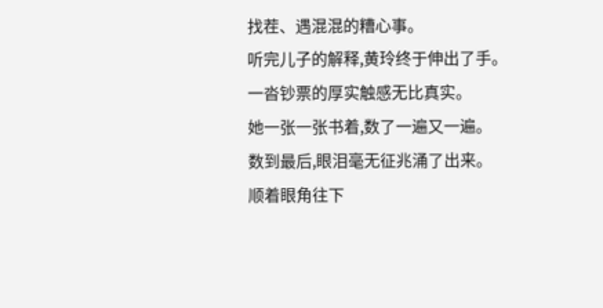找茬、遇混混的糟心事。
听完儿子的解释,黄玲终于伸出了手。
一沓钞票的厚实触感无比真实。
她一张一张书着,数了一遍又一遍。
数到最后,眼泪毫无征兆涌了出来。
顺着眼角往下